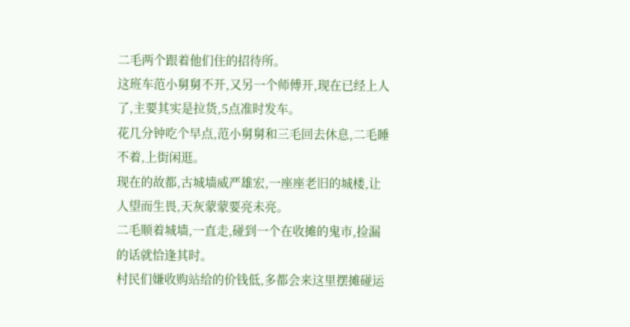二毛两个跟着他们住的招待所。
这班车范小舅舅不开,又另一个师傅开,现在已经上人了,主要其实是拉货,5点准时发车。
花几分钟吃个早点,范小舅舅和三毛回去休息,二毛睡不着,上街闲逛。
现在的故都,古城墙威严雄宏,一座座老旧的城楼,让人望而生畏,天灰蒙蒙要亮未亮。
二毛顺着城墙,一直走,碰到一个在收摊的鬼市,捡漏的话就恰逢其时。
村民们嫌收购站给的价钱低,多都会来这里摆摊碰运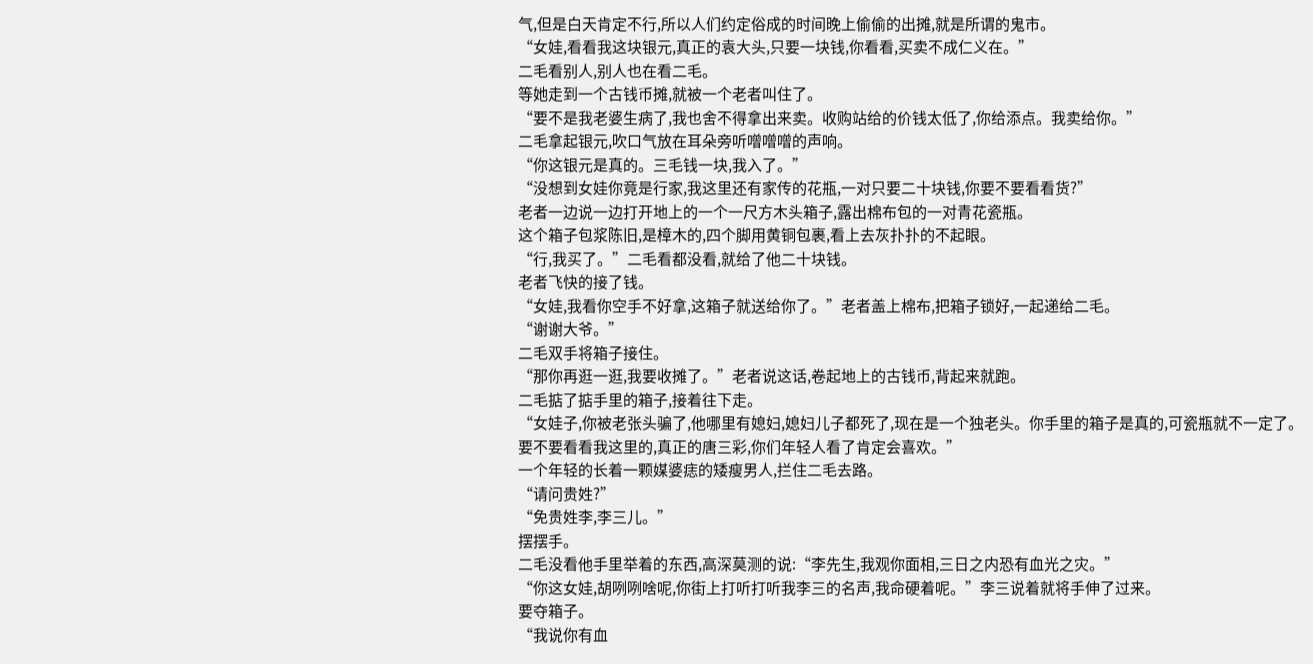气,但是白天肯定不行,所以人们约定俗成的时间晚上偷偷的出摊,就是所谓的鬼市。
“女娃,看看我这块银元,真正的袁大头,只要一块钱,你看看,买卖不成仁义在。”
二毛看别人,别人也在看二毛。
等她走到一个古钱币摊,就被一个老者叫住了。
“要不是我老婆生病了,我也舍不得拿出来卖。收购站给的价钱太低了,你给添点。我卖给你。”
二毛拿起银元,吹口气放在耳朵旁听噌噌噌的声响。
“你这银元是真的。三毛钱一块,我入了。”
“没想到女娃你竟是行家,我这里还有家传的花瓶,一对只要二十块钱,你要不要看看货?”
老者一边说一边打开地上的一个一尺方木头箱子,露出棉布包的一对青花瓷瓶。
这个箱子包浆陈旧,是樟木的,四个脚用黄铜包裹,看上去灰扑扑的不起眼。
“行,我买了。”二毛看都没看,就给了他二十块钱。
老者飞快的接了钱。
“女娃,我看你空手不好拿,这箱子就送给你了。”老者盖上棉布,把箱子锁好,一起递给二毛。
“谢谢大爷。”
二毛双手将箱子接住。
“那你再逛一逛,我要收摊了。”老者说这话,卷起地上的古钱币,背起来就跑。
二毛掂了掂手里的箱子,接着往下走。
“女娃子,你被老张头骗了,他哪里有媳妇,媳妇儿子都死了,现在是一个独老头。你手里的箱子是真的,可瓷瓶就不一定了。
要不要看看我这里的,真正的唐三彩,你们年轻人看了肯定会喜欢。”
一个年轻的长着一颗媒婆痣的矮瘦男人,拦住二毛去路。
“请问贵姓?”
“免贵姓李,李三儿。”
摆摆手。
二毛没看他手里举着的东西,高深莫测的说:“李先生,我观你面相,三日之内恐有血光之灾。”
“你这女娃,胡咧咧啥呢,你街上打听打听我李三的名声,我命硬着呢。”李三说着就将手伸了过来。
要夺箱子。
“我说你有血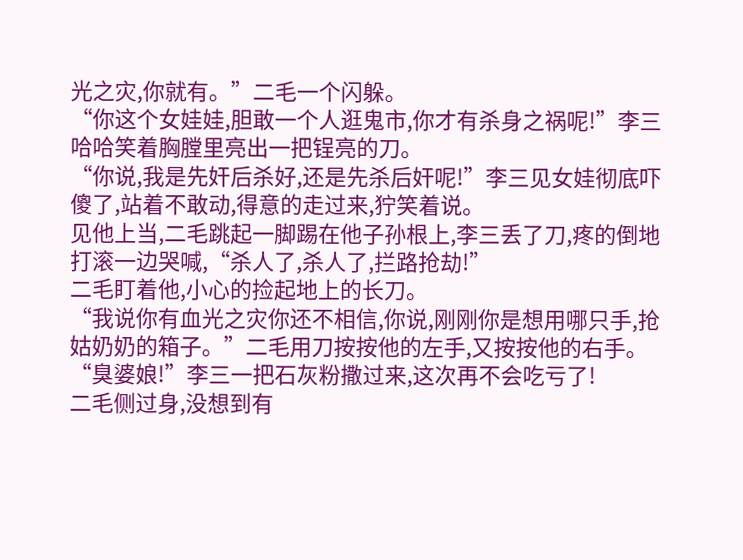光之灾,你就有。”二毛一个闪躲。
“你这个女娃娃,胆敢一个人逛鬼市,你才有杀身之祸呢!”李三哈哈笑着胸膛里亮出一把锃亮的刀。
“你说,我是先奸后杀好,还是先杀后奸呢!”李三见女娃彻底吓傻了,站着不敢动,得意的走过来,狞笑着说。
见他上当,二毛跳起一脚踢在他子孙根上,李三丢了刀,疼的倒地打滚一边哭喊,“杀人了,杀人了,拦路抢劫!”
二毛盯着他,小心的捡起地上的长刀。
“我说你有血光之灾你还不相信,你说,刚刚你是想用哪只手,抢姑奶奶的箱子。”二毛用刀按按他的左手,又按按他的右手。
“臭婆娘!”李三一把石灰粉撒过来,这次再不会吃亏了!
二毛侧过身,没想到有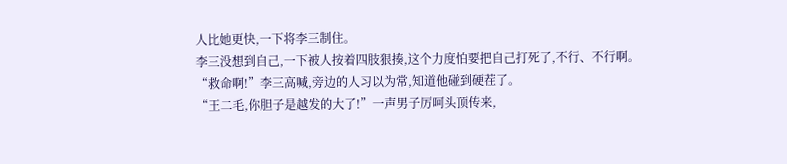人比她更快,一下将李三制住。
李三没想到自己,一下被人按着四肢狠揍,这个力度怕要把自己打死了,不行、不行啊。
“救命啊!”李三高喊,旁边的人习以为常,知道他碰到硬茬了。
“王二毛,你胆子是越发的大了!”一声男子厉呵头顶传来,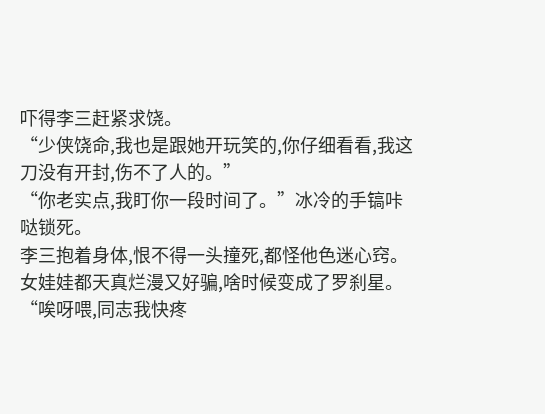吓得李三赶紧求饶。
“少侠饶命,我也是跟她开玩笑的,你仔细看看,我这刀没有开封,伤不了人的。”
“你老实点,我盯你一段时间了。”冰冷的手镐咔哒锁死。
李三抱着身体,恨不得一头撞死,都怪他色迷心窍。女娃娃都天真烂漫又好骗,啥时候变成了罗刹星。
“唉呀喂,同志我快疼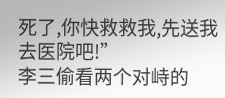死了,你快救救我,先送我去医院吧!”
李三偷看两个对峙的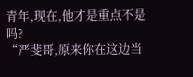青年,现在,他才是重点不是吗?
“严斐哥,原来你在这边当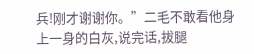兵!刚才谢谢你。”二毛不敢看他身上一身的白灰,说完话,拔腿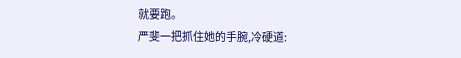就要跑。
严斐一把抓住她的手腕,冷硬道: